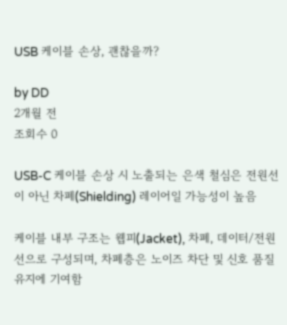USB 케이블 손상, 괜찮을까?

by DD
2개월 전
조회수 0

USB-C 케이블 손상 시 노출되는 은색 철심은 전원선이 아닌 차폐(Shielding) 레이어일 가능성이 높음

케이블 내부 구조는 웹피(Jacket), 차폐, 데이터/전원선으로 구성되며, 차폐층은 노이즈 차단 및 신호 품질 유지에 기여함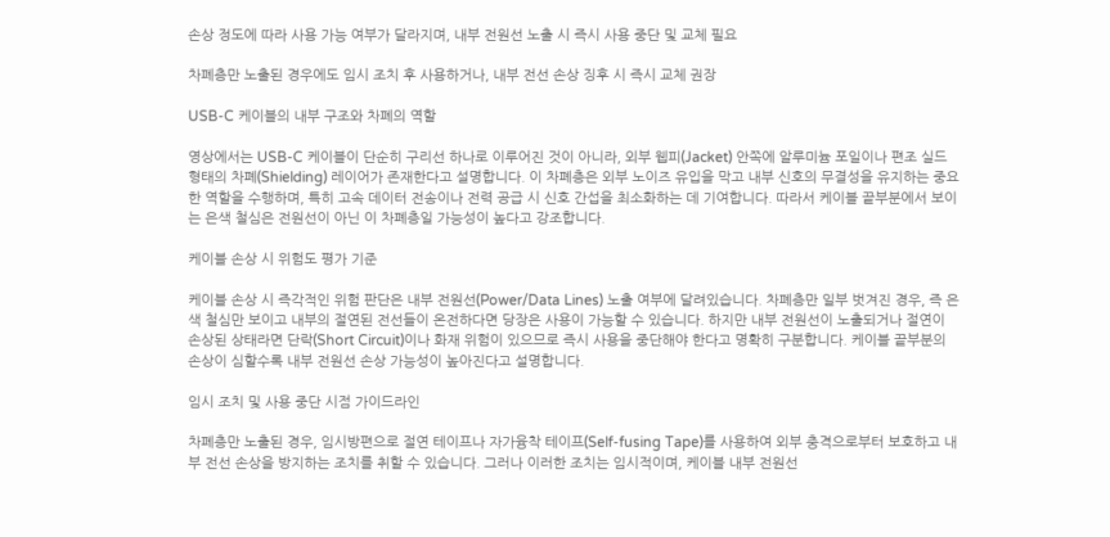손상 정도에 따라 사용 가능 여부가 달라지며, 내부 전원선 노출 시 즉시 사용 중단 및 교체 필요

차폐층만 노출된 경우에도 임시 조치 후 사용하거나, 내부 전선 손상 징후 시 즉시 교체 권장

USB-C 케이블의 내부 구조와 차폐의 역할

영상에서는 USB-C 케이블이 단순히 구리선 하나로 이루어진 것이 아니라, 외부 웹피(Jacket) 안쪽에 알루미늄 포일이나 편조 실드 형태의 차폐(Shielding) 레이어가 존재한다고 설명합니다. 이 차폐층은 외부 노이즈 유입을 막고 내부 신호의 무결성을 유지하는 중요한 역할을 수행하며, 특히 고속 데이터 전송이나 전력 공급 시 신호 간섭을 최소화하는 데 기여합니다. 따라서 케이블 끝부분에서 보이는 은색 철심은 전원선이 아닌 이 차폐층일 가능성이 높다고 강조합니다.

케이블 손상 시 위험도 평가 기준

케이블 손상 시 즉각적인 위험 판단은 내부 전원선(Power/Data Lines) 노출 여부에 달려있습니다. 차폐층만 일부 벗겨진 경우, 즉 은색 철심만 보이고 내부의 절연된 전선들이 온전하다면 당장은 사용이 가능할 수 있습니다. 하지만 내부 전원선이 노출되거나 절연이 손상된 상태라면 단락(Short Circuit)이나 화재 위험이 있으므로 즉시 사용을 중단해야 한다고 명확히 구분합니다. 케이블 끝부분의 손상이 심할수록 내부 전원선 손상 가능성이 높아진다고 설명합니다.

임시 조치 및 사용 중단 시점 가이드라인

차폐층만 노출된 경우, 임시방편으로 절연 테이프나 자가융착 테이프(Self-fusing Tape)를 사용하여 외부 충격으로부터 보호하고 내부 전선 손상을 방지하는 조치를 취할 수 있습니다. 그러나 이러한 조치는 임시적이며, 케이블 내부 전원선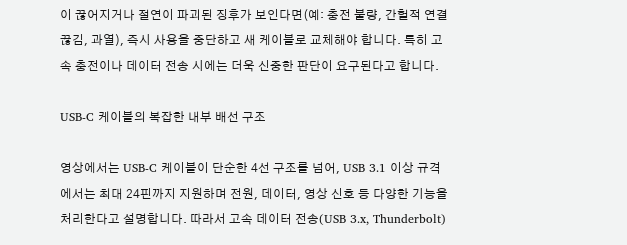이 끊어지거나 절연이 파괴된 징후가 보인다면(예: 충전 불량, 간헐적 연결 끊김, 과열), 즉시 사용을 중단하고 새 케이블로 교체해야 합니다. 특히 고속 충전이나 데이터 전송 시에는 더욱 신중한 판단이 요구된다고 합니다.

USB-C 케이블의 복잡한 내부 배선 구조

영상에서는 USB-C 케이블이 단순한 4선 구조를 넘어, USB 3.1 이상 규격에서는 최대 24핀까지 지원하며 전원, 데이터, 영상 신호 등 다양한 기능을 처리한다고 설명합니다. 따라서 고속 데이터 전송(USB 3.x, Thunderbolt)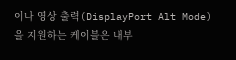이나 영상 출력(DisplayPort Alt Mode)을 지원하는 케이블은 내부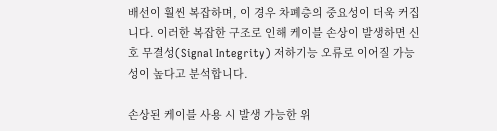배선이 훨씬 복잡하며, 이 경우 차폐층의 중요성이 더욱 커집니다. 이러한 복잡한 구조로 인해 케이블 손상이 발생하면 신호 무결성(Signal Integrity) 저하기능 오류로 이어질 가능성이 높다고 분석합니다.

손상된 케이블 사용 시 발생 가능한 위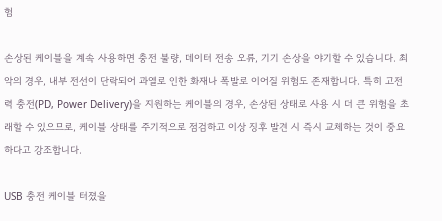험

손상된 케이블을 계속 사용하면 충전 불량, 데이터 전송 오류, 기기 손상을 야기할 수 있습니다. 최악의 경우, 내부 전선이 단락되어 과열로 인한 화재나 폭발로 이어질 위험도 존재합니다. 특히 고전력 충전(PD, Power Delivery)을 지원하는 케이블의 경우, 손상된 상태로 사용 시 더 큰 위험을 초래할 수 있으므로, 케이블 상태를 주기적으로 점검하고 이상 징후 발견 시 즉시 교체하는 것이 중요하다고 강조합니다.

USB 충전 케이블 터졌을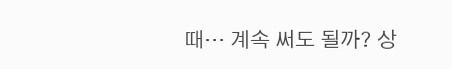때… 계속 써도 될까? 상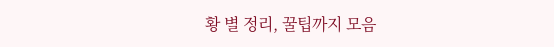황 별 정리, 꿀팁까지 모음